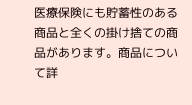医療保険にも貯蓄性のある商品と全くの掛け捨ての商品があります。商品について詳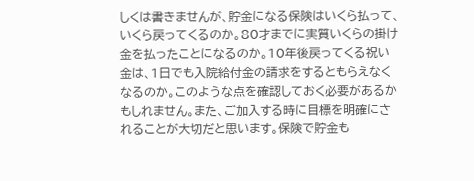しくは書きませんが、貯金になる保険はいくら払って、いくら戻ってくるのか。80才までに実質いくらの掛け金を払ったことになるのか。10年後戻ってくる祝い金は、1日でも入院給付金の請求をするともらえなくなるのか。このような点を確認しておく必要があるかもしれません。また、ご加入する時に目標を明確にされることが大切だと思います。保険で貯金も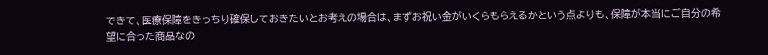できて、医療保障をきっちり確保しておきたいとお考えの場合は、まずお祝い金がいくらもらえるかという点よりも、保障が本当にご自分の希望に合った商品なの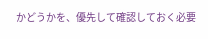かどうかを、優先して確認しておく必要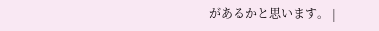があるかと思います。 |